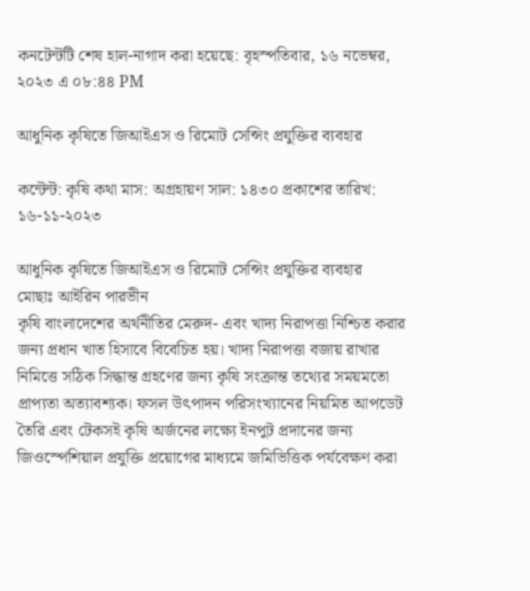কনটেন্টটি শেষ হাল-নাগাদ করা হয়েছে: বৃহস্পতিবার, ১৬ নভেম্বর, ২০২৩ এ ০৮:৪৪ PM

আধুনিক কৃষিতে জিআইএস ও রিমোট সেন্সিং প্রযুক্তির ব্যবহার

কন্টেন্ট: কৃষি কথা মাস: অগ্রহায়ণ সাল: ১৪৩০ প্রকাশের তারিখ: ১৬-১১-২০২৩

আধুনিক কৃষিতে জিআইএস ও রিমোট সেন্সিং প্রযুক্তির ব্যবহার
মোছাঃ আইরিন পারভীন
কৃষি বাংলাদেশের অর্থনীতির মেরুদ- এবং খাদ্য নিরাপত্তা নিশ্চিত করার জন্য প্রধান খাত হিসাবে বিবেচিত হয়। খাদ্য নিরাপত্তা বজায় রাখার নিমিত্তে সঠিক সিদ্ধান্ত গ্রহণের জন্য কৃষি সংক্রান্ত তথ্যের সময়মতো প্রাপ্যতা অত্যাবশ্যক। ফসল উৎপাদন পরিসংখ্যানের নিয়মিত আপডেট তৈরি এবং টেকসই কৃষি অর্জনের লক্ষ্যে ইনপুট প্রদানের জন্য জিওস্পেশিয়াল প্রযুক্তি প্রয়োগের মাধ্যমে জমিভিত্তিক পর্যবেক্ষণ করা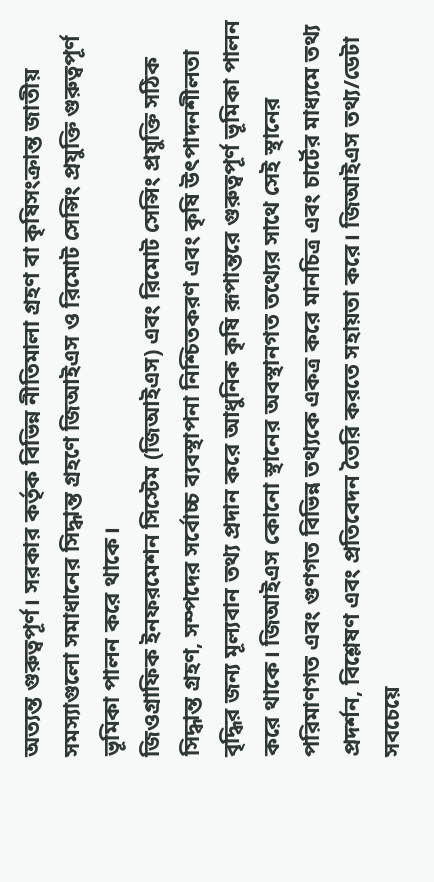অত্যন্ত গুরুত্বপূর্ণ। সরকার কর্তৃক বিভিন্ন নীতিমালা গ্রহণ বা কৃষিসংক্রান্ত জাতীয় সমস্যাগুলো সমাধানের সিদ্ধান্ত গ্রহণে জিআইএস ও রিমোট সেন্সিং প্রযুক্তি গুরুত্বপূর্ণ ভূমিকা পালন করে থাকে।
জিওগ্রাফিক ইনফরমেশন সিস্টেম (জিআইএস) এবং রিমোট সেন্সিং প্রযুক্তি সঠিক সিদ্ধান্ত গ্রহণ, সম্পদের সর্বোচ্চ ব্যবস্থাপনা নিশ্চিতকরণ এবং কৃষি উৎপাদনশীলতা বৃদ্ধির জন্য মূল্যবান তথ্য প্রদান করে আধুনিক কৃষি রূপান্তরে গুরুত্বপূর্ণ ভূমিকা পালন করে থাকে। জিআইএস কোনো স্থানের অবস্থানগত তথ্যের সাথে সেই স্থানের পরিমাণগত এবং গুণগত বিভিন্ন তথ্যকে একত্র করে মানচিত্র এবং চার্টের মাধ্যমে তথ্য প্রদর্শন, বিশ্লেষণ এবং প্রতিবেদন তৈরি করতে সহায়তা করে। জিআইএস তথ্য/ডেটা সবচেয়ে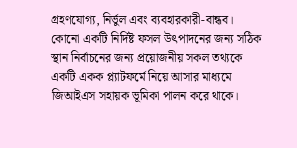গ্রহণযোগ্য, নির্ভুল এবং ব্যবহারকারী-বান্ধব। কোনো একটি নির্দিষ্ট ফসল উৎপাদনের জন্য সঠিক স্থান নির্বাচনের জন্য প্রয়োজনীয় সকল তথ্যকে একটি একক প্ল্যাটফর্মে নিয়ে আসার মাধ্যমে জিআইএস সহায়ক ভূমিকা পালন করে থাকে।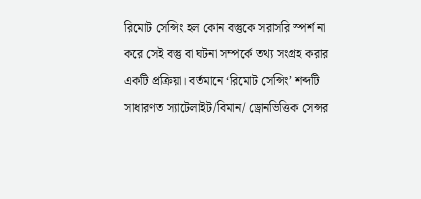রিমোট সেন্সিং হল কোন বস্তুকে সরাসরি স্পর্শ না করে সেই বস্তু বা ঘটনা সম্পর্কে তথ্য সংগ্রহ করার একটি প্রক্রিয়া। বর্তমানে ‘রিমোট সেন্সিং’ শব্দটি সাধারণত স্যাটেলাইট/বিমান/ ড্রোনভিত্তিক সেন্সর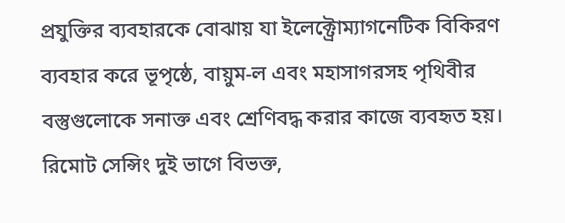প্রযুক্তির ব্যবহারকে বোঝায় যা ইলেক্ট্রোম্যাগনেটিক বিকিরণ ব্যবহার করে ভূপৃষ্ঠে, বায়ুম-ল এবং মহাসাগরসহ পৃথিবীর বস্তুগুলোকে সনাক্ত এবং শ্রেণিবদ্ধ করার কাজে ব্যবহৃত হয়। রিমোট সেন্সিং দুই ভাগে বিভক্ত,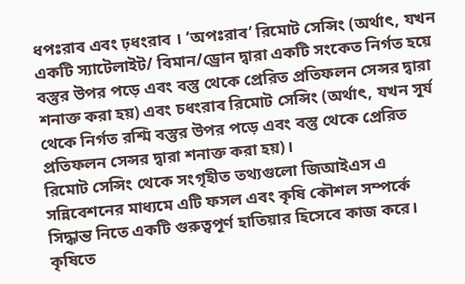ধপঃরাব এবং ঢ়ধংরাব । ‘অপঃরাব’ রিমোট সেন্সিং (অর্থাৎ, যখন একটি স্যাটেলাইট/ বিমান/ড্রোন দ্বারা একটি সংকেত নির্গত হয়ে বস্তুর উপর পড়ে এবং বস্তু থেকে প্রেরিত প্রতিফলন সেন্সর দ্বারা শনাক্ত করা হয়) এবং চধংরাব রিমোট সেন্সিং (অর্থাৎ, যখন সূর্য থেকে নির্গত রশ্মি বস্তুর উপর পড়ে এবং বস্তু থেকে প্রেরিত প্রতিফলন সেন্সর দ্বারা শনাক্ত করা হয়)।
রিমোট সেন্সিং থেকে সংগৃহীত তথ্যগুলো জিআইএস এ সন্নিবেশনের মাধ্যমে এটি ফসল এবং কৃষি কৌশল সম্পর্কে সিদ্ধান্ত নিতে একটি গুরুত্বপূর্ণ হাতিয়ার হিসেবে কাজ করে। কৃষিতে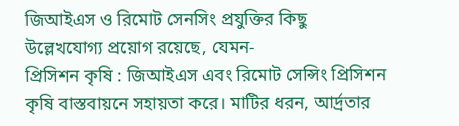জিআইএস ও রিমোট সেনসিং প্রযুক্তির কিছু উল্লেখযোগ্য প্রয়োগ রয়েছে, যেমন-
প্রিসিশন কৃষি : জিআইএস এবং রিমোট সেন্সিং প্রিসিশন কৃষি বাস্তবায়নে সহায়তা করে। মাটির ধরন, আর্দ্রতার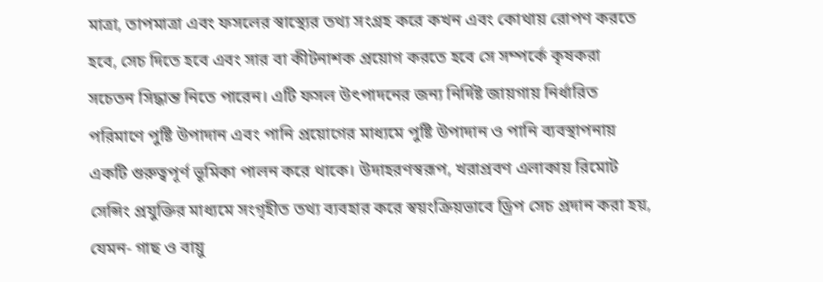মাত্রা, তাপমাত্রা এবং ফসলের স্বাস্থ্যের তথ্য সংগ্রহ করে কখন এবং কোথায় রোপণ করতে হবে, সেচ দিতে হবে এবং সার বা কীটনাশক প্রয়োগ করতে হবে সে সম্পর্কে কৃষকরা সচেতন সিদ্ধান্ত নিতে পারেন। এটি ফসল উৎপাদনের জন্য নির্দিষ্ট জায়গায় নির্ধারিত পরিমাণে পুষ্টি উপাদান এবং পানি প্রয়োগের মাধ্যমে পুষ্টি উপাদান ও পানি ব্যবস্থাপনায় একটি গুরুত্বপূর্ণ ভূমিকা পালন করে থাকে। উদাহরণস্বরূপ, খরাপ্রবণ এলাকায় রিমোট সেন্সিং প্রযুক্তির মাধ্যমে সংগৃহীত তথ্য ব্যবহার করে স্বয়ংক্রিয়ভাবে ড্রিপ সেচ প্রদান করা হয়, যেমন- গাছ ও বায়ু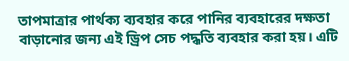তাপমাত্রার পার্থক্য ব্যবহার করে পানির ব্যবহারের দক্ষতা বাড়ানোর জন্য এই ড্রিপ সেচ পদ্ধতি ব্যবহার করা হয়। এটি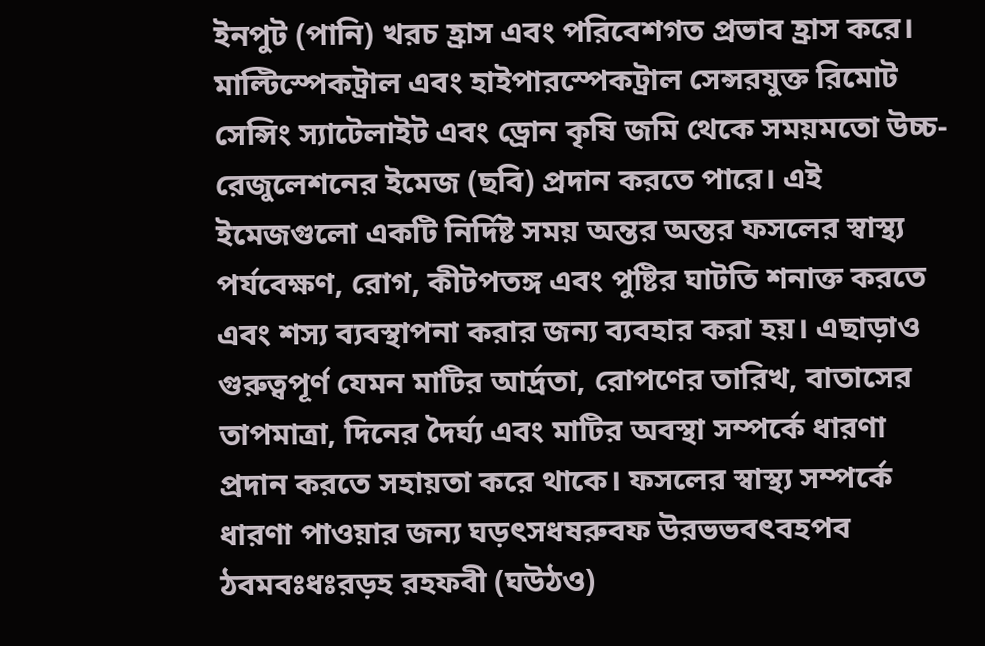ইনপুট (পানি) খরচ হ্রাস এবং পরিবেশগত প্রভাব হ্রাস করে। মাল্টিস্পেকট্রাল এবং হাইপারস্পেকট্রাল সেন্সরযুক্ত রিমোট সেন্সিং স্যাটেলাইট এবং ড্রোন কৃষি জমি থেকে সময়মতো উচ্চ-রেজুলেশনের ইমেজ (ছবি) প্রদান করতে পারে। এই ইমেজগুলো একটি নির্দিষ্ট সময় অন্তর অন্তর ফসলের স্বাস্থ্য পর্যবেক্ষণ, রোগ, কীটপতঙ্গ এবং পুষ্টির ঘাটতি শনাক্ত করতে এবং শস্য ব্যবস্থাপনা করার জন্য ব্যবহার করা হয়। এছাড়াও গুরুত্বপূর্ণ যেমন মাটির আর্দ্রতা, রোপণের তারিখ, বাতাসের তাপমাত্রা, দিনের দৈর্ঘ্য এবং মাটির অবস্থা সম্পর্কে ধারণা প্রদান করতে সহায়তা করে থাকে। ফসলের স্বাস্থ্য সম্পর্কে ধারণা পাওয়ার জন্য ঘড়ৎসধষরুবফ উরভভবৎবহপব ঠবমবঃধঃরড়হ রহফবী (ঘউঠও)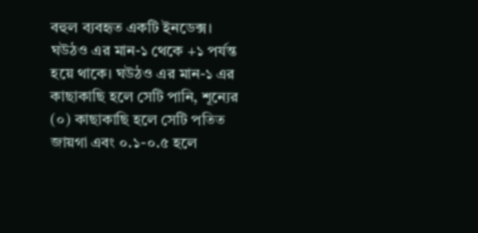বহুল ব্যবহৃত একটি ইনডেক্স।
ঘউঠও এর মান-১ থেকে +১ পর্যন্ত হয়ে থাকে। ঘউঠও এর মান-১ এর কাছাকাছি হলে সেটি পানি, শূন্যের (০) কাছাকাছি হলে সেটি পতিত জায়গা এবং ০.১-০.৫ হলে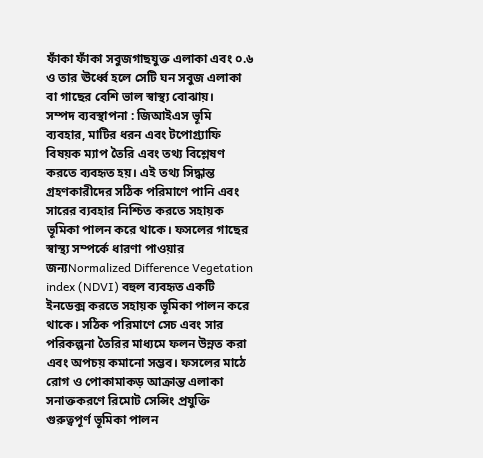ফাঁকা ফাঁকা সবুজগাছযুক্ত এলাকা এবং ০.৬ ও তার ঊর্ধ্বে হলে সেটি ঘন সবুজ এলাকা বা গাছের বেশি ভাল স্বাস্থ্য বোঝায়।
সম্পদ ব্যবস্থাপনা : জিআইএস ভূমি ব্যবহার, মাটির ধরন এবং টপোগ্র্যাফি বিষয়ক ম্যাপ তৈরি এবং তথ্য বিশ্লেষণ করতে ব্যবহৃত হয়। এই তথ্য সিদ্ধান্ত গ্রহণকারীদের সঠিক পরিমাণে পানি এবং সারের ব্যবহার নিশ্চিত করতে সহায়ক ভূমিকা পালন করে থাকে। ফসলের গাছের স্বাস্থ্য সম্পর্কে ধারণা পাওয়ার জন্যNormalized Difference Vegetation index (NDVI) বহুল ব্যবহৃত একটি ইনডেক্স করতে সহায়ক ভূমিকা পালন করে থাকে। সঠিক পরিমাণে সেচ এবং সার পরিকল্পনা তৈরির মাধ্যমে ফলন উন্নত করা এবং অপচয় কমানো সম্ভব। ফসলের মাঠে রোগ ও পোকামাকড় আক্রান্ত এলাকা সনাক্তকরণে রিমোট সেন্সিং প্রযুক্তি গুরুত্বপূর্ণ ভূমিকা পালন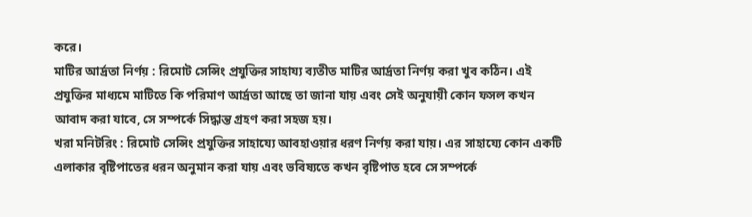করে।
মাটির আর্দ্রতা নির্ণয় : রিমোট সেন্সিং প্রযুক্তির সাহায্য ব্যতীত মাটির আর্দ্রতা নির্ণয় করা খুব কঠিন। এই প্রযুক্তির মাধ্যমে মাটিতে কি পরিমাণ আর্দ্রতা আছে তা জানা যায় এবং সেই অনুযায়ী কোন ফসল কখন আবাদ করা যাবে, সে সম্পর্কে সিদ্ধান্ত গ্রহণ করা সহজ হয়।
খরা মনিটরিং : রিমোট সেন্সিং প্রযুক্তির সাহায্যে আবহাওয়ার ধরণ নির্ণয় করা যায়। এর সাহায্যে কোন একটি এলাকার বৃষ্টিপাতের ধরন অনুমান করা যায় এবং ভবিষ্যতে কখন বৃষ্টিপাত হবে সে সম্পর্কে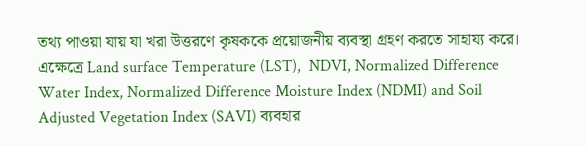তথ্য পাওয়া যায় যা খরা উত্তরণে কৃষককে প্রয়োজনীয় ব্যবস্থা গ্রহণ করতে সাহায্য করে। এক্ষেত্রে Land surface Temperature (LST),  NDVI, Normalized Difference Water Index, Normalized Difference Moisture Index (NDMI) and Soil Adjusted Vegetation Index (SAVI) ব্যবহার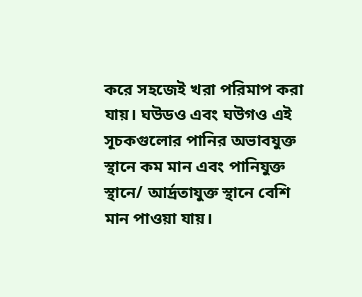করে সহজেই খরা পরিমাপ করা যায়। ঘউডও এবং ঘউগও এই সূচকগুলোর পানির অভাবযুক্ত স্থানে কম মান এবং পানিযুক্ত স্থানে/ আর্দ্রতাযুক্ত স্থানে বেশি মান পাওয়া যায়।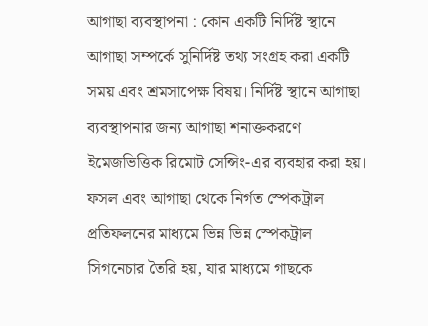আগাছা ব্যবস্থাপনা : কোন একটি নির্দিষ্ট স্থানে আগাছা সম্পর্কে সুনির্দিষ্ট তথ্য সংগ্রহ করা একটি সময় এবং শ্রমসাপেক্ষ বিষয়। নির্দিষ্ট স্থানে আগাছা ব্যবস্থাপনার জন্য আগাছা শনাক্তকরণে ইমেজভিত্তিক রিমোট সেন্সিং-এর ব্যবহার করা হয়। ফসল এবং আগাছা থেকে নির্গত স্পেকট্রাল প্রতিফলনের মাধ্যমে ভিন্ন ভিন্ন স্পেকট্রাল সিগনেচার তৈরি হয়, যার মাধ্যমে গাছকে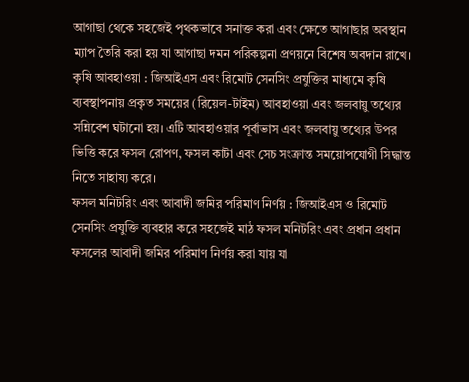আগাছা থেকে সহজেই পৃথকভাবে সনাক্ত করা এবং ক্ষেতে আগাছার অবস্থান ম্যাপ তৈরি করা হয় যা আগাছা দমন পরিকল্পনা প্রণয়নে বিশেষ অবদান রাখে।
কৃষি আবহাওয়া : জিআইএস এবং রিমোট সেনসিং প্রযুক্তির মাধ্যমে কৃষি ব্যবস্থাপনায় প্রকৃত সময়ের (রিয়েল-টাইম) আবহাওয়া এবং জলবায়ু তথ্যের সন্নিবেশ ঘটানো হয়। এটি আবহাওয়ার পূর্বাভাস এবং জলবায়ু তথ্যের উপর ভিত্তি করে ফসল রোপণ, ফসল কাটা এবং সেচ সংক্রান্ত সময়োপযোগী সিদ্ধান্ত নিতে সাহায্য করে।
ফসল মনিটরিং এবং আবাদী জমির পরিমাণ নির্ণয় : জিআইএস ও রিমোট সেনসিং প্রযুক্তি ব্যবহার করে সহজেই মাঠ ফসল মনিটরিং এবং প্রধান প্রধান ফসলের আবাদী জমির পরিমাণ নির্ণয় করা যায় যা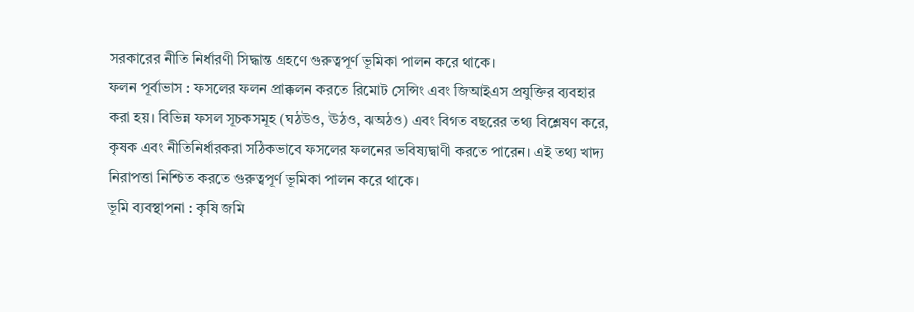সরকারের নীতি নির্ধারণী সিদ্ধান্ত গ্রহণে গুরুত্বপূর্ণ ভূমিকা পালন করে থাকে।
ফলন পূর্বাভাস : ফসলের ফলন প্রাক্কলন করতে রিমোট সেন্সিং এবং জিআইএস প্রযুক্তির ব্যবহার করা হয়। বিভিন্ন ফসল সূচকসমূহ (ঘঠউও, ঊঠও, ঝঅঠও) এবং বিগত বছরের তথ্য বিশ্লেষণ করে, কৃষক এবং নীতিনির্ধারকরা সঠিকভাবে ফসলের ফলনের ভবিষ্যদ্বাণী করতে পারেন। এই তথ্য খাদ্য নিরাপত্তা নিশ্চিত করতে গুরুত্বপূর্ণ ভূমিকা পালন করে থাকে।
ভূমি ব্যবস্থাপনা : কৃষি জমি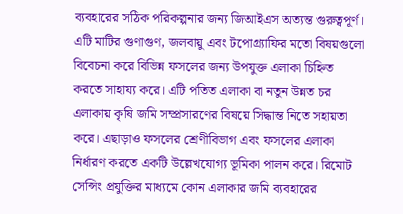ব্যবহারের সঠিক পরিকল্পনার জন্য জিআইএস অত্যন্ত গুরুত্বপূর্ণ। এটি মাটির গুণাগুণ, জলবায়ু এবং টপোগ্র্যাফির মতো বিষয়গুলো বিবেচনা করে বিভিন্ন ফসলের জন্য উপযুক্ত এলাকা চিহ্নিত করতে সাহায্য করে। এটি পতিত এলাকা বা নতুন উন্নত চর এলাকায় কৃষি জমি সম্প্রসারণের বিষয়ে সিদ্ধান্ত নিতে সহায়তা করে। এছাড়াও ফসলের শ্রেণীবিভাগ এবং ফসলের এলাকা নির্ধারণ করতে একটি উল্লেখযোগ্য ভূমিকা পালন করে। রিমোট সেন্সিং প্রযুক্তির মাধ্যমে কোন এলাকার জমি ব্যবহারের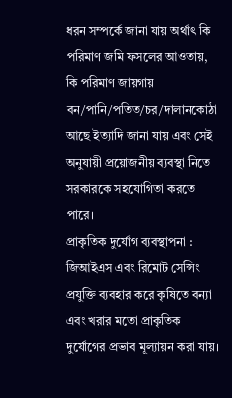ধরন সম্পর্কে জানা যায় অর্থাৎ কি পরিমাণ জমি ফসলের আওতায়, কি পরিমাণ জায়গায় বন/পানি/পতিত/চর/দালানকোঠা আছে ইত্যাদি জানা যায় এবং সেই অনুযায়ী প্রয়োজনীয় ব্যবস্থা নিতে সরকারকে সহযোগিতা করতে পারে।
প্রাকৃতিক দুর্যোগ ব্যবস্থাপনা : জিআইএস এবং রিমোট সেন্সিং প্রযুক্তি ব্যবহার করে কৃষিতে বন্যা এবং খরার মতো প্রাকৃতিক দুর্যোগের প্রভাব মূল্যায়ন করা যায়।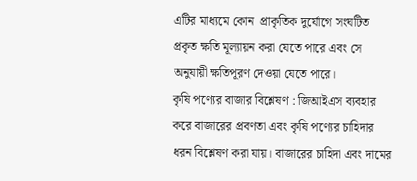এটির মাধ্যমে কোন  প্রাকৃতিক দুর্যোগে সংঘটিত প্রকৃত ক্ষতি মূল্যায়ন করা যেতে পারে এবং সে অনুযায়ী ক্ষতিপূরণ দেওয়া যেতে পারে।
কৃষি পণ্যের বাজার বিশ্লেষণ : জিআইএস ব্যবহার করে বাজারের প্রবণতা এবং কৃষি পণ্যের চাহিদার ধরন বিশ্লেষণ করা যায়। বাজারের চাহিদা এবং দামের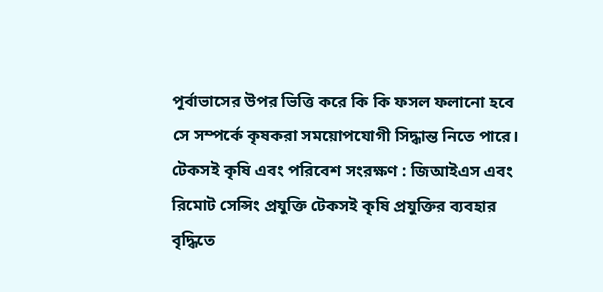পূর্বাভাসের উপর ভিত্তি করে কি কি ফসল ফলানো হবে সে সম্পর্কে কৃষকরা সময়োপযোগী সিদ্ধান্ত নিতে পারে।
টেকসই কৃষি এবং পরিবেশ সংরক্ষণ : জিআইএস এবং রিমোট সেন্সিং প্রযুক্তি টেকসই কৃষি প্রযুক্তির ব্যবহার বৃদ্ধিতে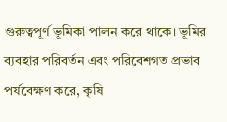গুরুত্বপূর্ণ ভূমিকা পালন করে থাকে। ভূমির ব্যবহার পরিবর্তন এবং পরিবেশগত প্রভাব পর্যবেক্ষণ করে, কৃষি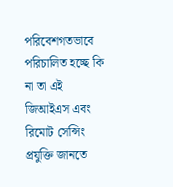পরিবেশগতভাবে পরিচালিত হচ্ছে কি না তা এই জিআইএস এবং রিমোট সেন্সিং প্রযুক্তি জানতে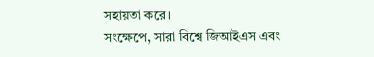সহায়তা করে।
সংক্ষেপে, সারা বিশ্বে জিআইএস এবং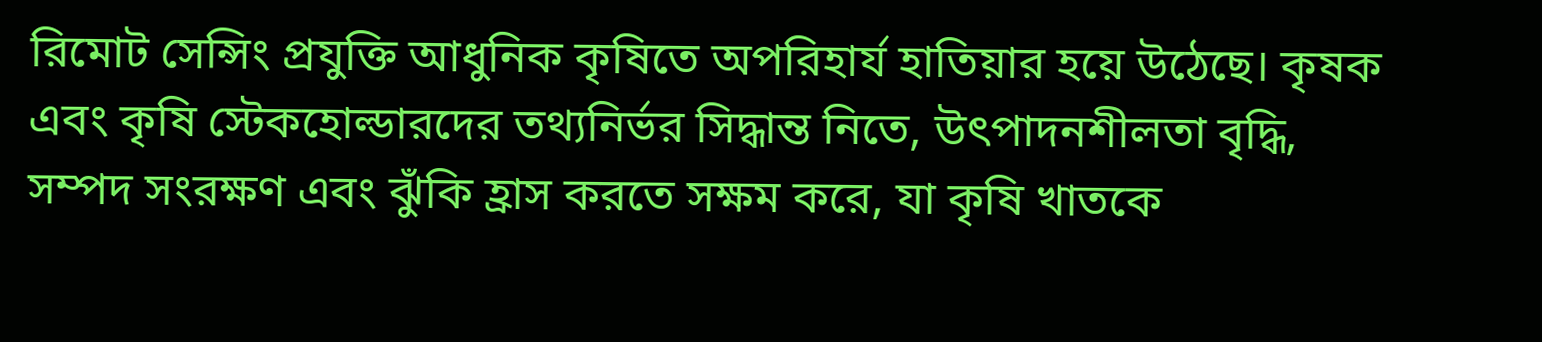রিমোট সেন্সিং প্রযুক্তি আধুনিক কৃষিতে অপরিহার্য হাতিয়ার হয়ে উঠেছে। কৃষক এবং কৃষি স্টেকহোল্ডারদের তথ্যনির্ভর সিদ্ধান্ত নিতে, উৎপাদনশীলতা বৃদ্ধি, সম্পদ সংরক্ষণ এবং ঝুঁকি হ্রাস করতে সক্ষম করে, যা কৃষি খাতকে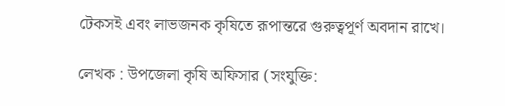টেকসই এবং লাভজনক কৃষিতে রূপান্তরে গুরুত্বপূর্ণ অবদান রাখে।

লেখক : উপজেলা কৃষি অফিসার (সংযুক্তি: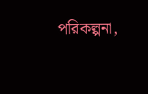পরিকল্পনা,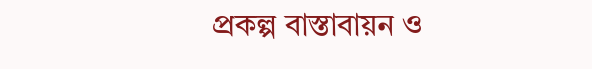প্রকল্প বাস্তাবায়ন ও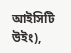আইসিটি উইং),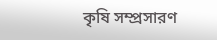কৃষি সম্প্রসারণ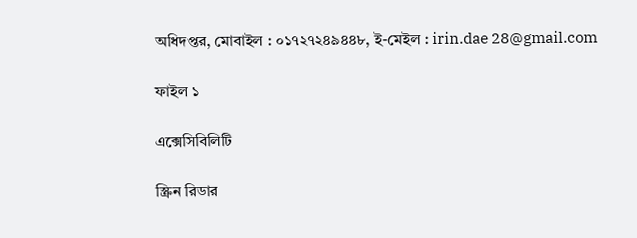অধিদপ্তর, মোবাইল : ০১৭২৭২৪৯৪৪৮, ই-মেইল : irin.dae 28@gmail.com

ফাইল ১

এক্সেসিবিলিটি

স্ক্রিন রিডার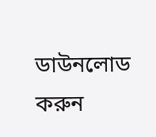ডাউনলোড করুন